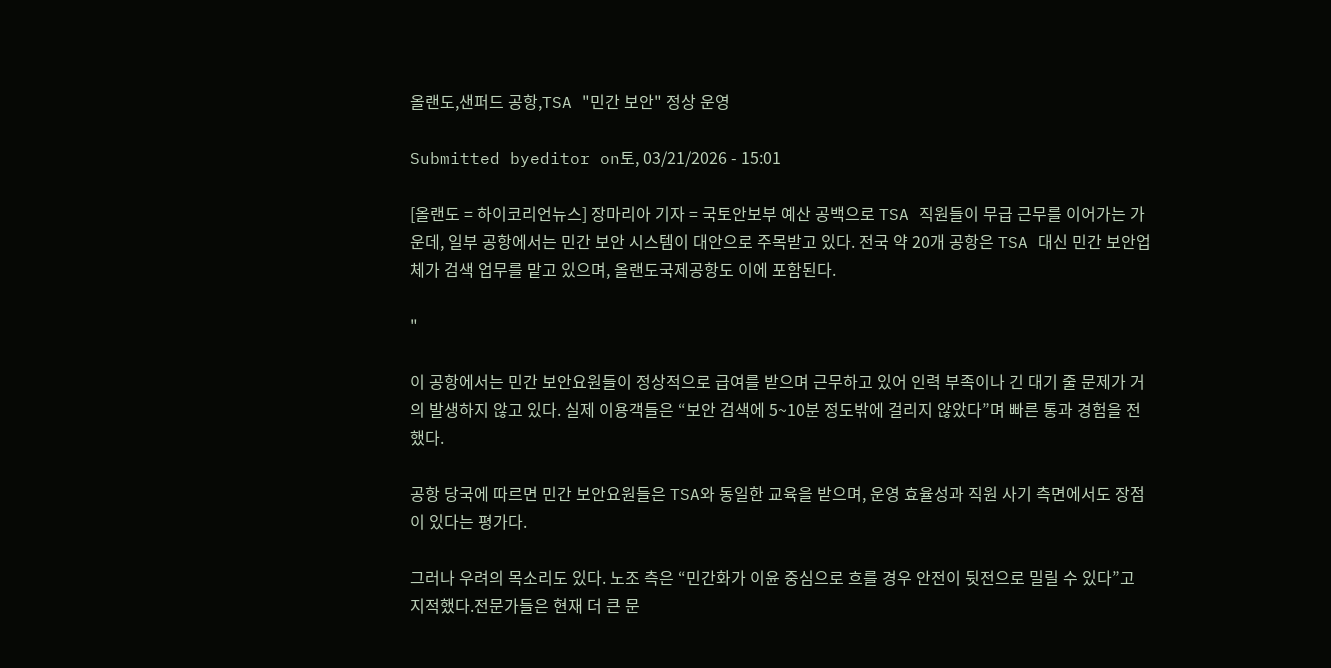올랜도,샌퍼드 공항,TSA "민간 보안" 정상 운영

Submitted byeditor on토, 03/21/2026 - 15:01

[올랜도 = 하이코리언뉴스] 장마리아 기자 = 국토안보부 예산 공백으로 TSA 직원들이 무급 근무를 이어가는 가운데, 일부 공항에서는 민간 보안 시스템이 대안으로 주목받고 있다. 전국 약 20개 공항은 TSA 대신 민간 보안업체가 검색 업무를 맡고 있으며, 올랜도국제공항도 이에 포함된다.

"

이 공항에서는 민간 보안요원들이 정상적으로 급여를 받으며 근무하고 있어 인력 부족이나 긴 대기 줄 문제가 거의 발생하지 않고 있다. 실제 이용객들은 “보안 검색에 5~10분 정도밖에 걸리지 않았다”며 빠른 통과 경험을 전했다.

공항 당국에 따르면 민간 보안요원들은 TSA와 동일한 교육을 받으며, 운영 효율성과 직원 사기 측면에서도 장점이 있다는 평가다.

그러나 우려의 목소리도 있다. 노조 측은 “민간화가 이윤 중심으로 흐를 경우 안전이 뒷전으로 밀릴 수 있다”고 지적했다.전문가들은 현재 더 큰 문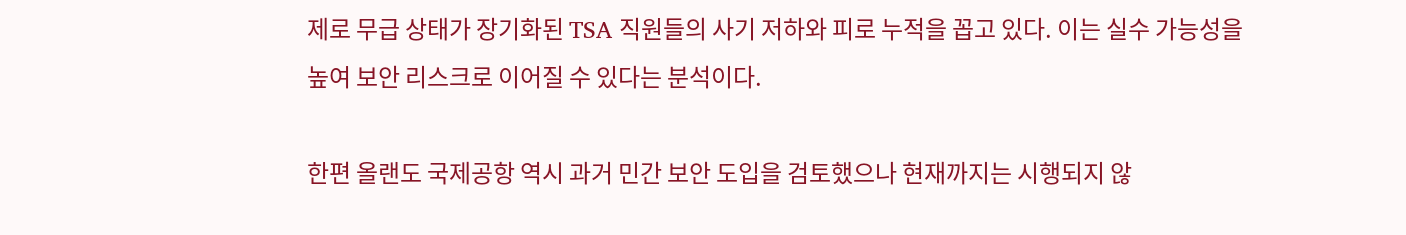제로 무급 상태가 장기화된 TSA 직원들의 사기 저하와 피로 누적을 꼽고 있다. 이는 실수 가능성을 높여 보안 리스크로 이어질 수 있다는 분석이다.

한편 올랜도 국제공항 역시 과거 민간 보안 도입을 검토했으나 현재까지는 시행되지 않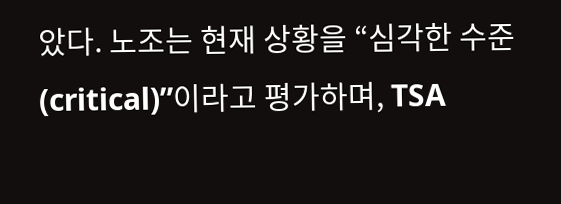았다. 노조는 현재 상황을 “심각한 수준(critical)”이라고 평가하며, TSA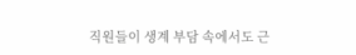직원들이 생계 부담 속에서도 근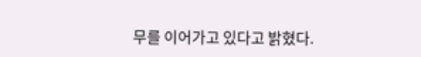무를 이어가고 있다고 밝혔다.